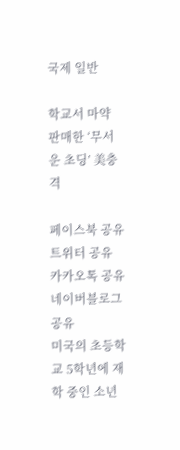국제 일반

학교서 마약 판매한 ‘무서운 초딩’ 美충격

페이스북 공유 트위터 공유 카카오톡 공유 네이버블로그 공유
미국의 초등학교 5학년에 재학 중인 소년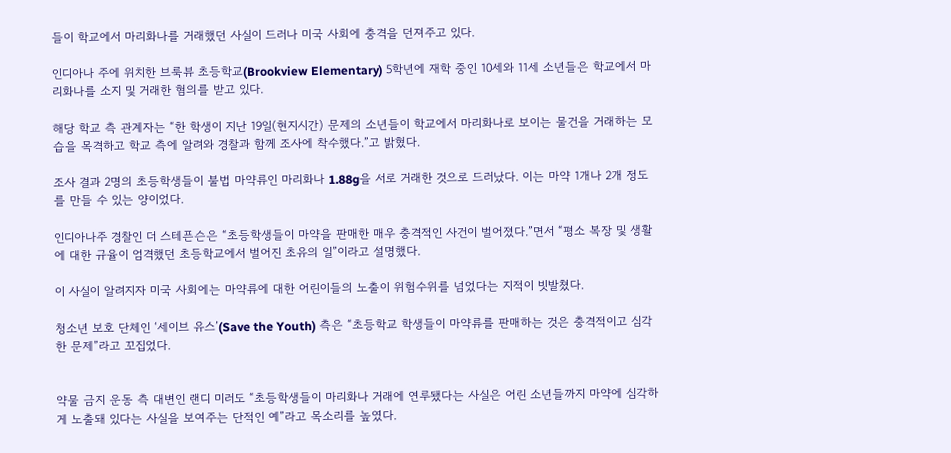들이 학교에서 마리화나를 거래했던 사실이 드러나 미국 사회에 충격을 던져주고 있다.

인디아나 주에 위치한 브룩뷰 초등학교(Brookview Elementary) 5학년에 재학 중인 10세와 11세 소년들은 학교에서 마리화나를 소지 및 거래한 혐의를 받고 있다.

해당 학교 측 관계자는 “한 학생이 지난 19일(현지시간) 문제의 소년들이 학교에서 마리화나로 보이는 물건을 거래하는 모습을 목격하고 학교 측에 알려와 경찰과 함께 조사에 착수했다.”고 밝혔다.

조사 결과 2명의 초등학생들이 불법 마약류인 마리화나 1.88g을 서로 거래한 것으로 드러났다. 이는 마약 1개나 2개 정도를 만들 수 있는 양이었다.

인디아나주 경찰인 더 스테픈슨은 “초등학생들이 마약을 판매한 매우 충격적인 사건이 벌어졌다.”면서 “평소 복장 및 생활에 대한 규율이 엄격했던 초등학교에서 벌어진 초유의 일”이라고 설명했다.

이 사실이 알려지자 미국 사회에는 마약류에 대한 어린이들의 노출이 위험수위를 넘었다는 지적이 빗발쳤다.

청소년 보호 단체인 ‘세이브 유스’(Save the Youth) 측은 “초등학교 학생들이 마약류를 판매하는 것은 충격적이고 심각한 문제”라고 꼬집었다.


약물 금지 운동 측 대변인 랜디 미러도 “초등학생들이 마리화나 거래에 연루됐다는 사실은 어린 소년들까지 마약에 심각하게 노출돼 있다는 사실을 보여주는 단적인 예”라고 목소리를 높였다.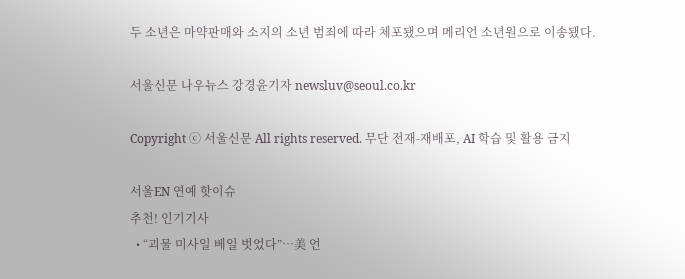두 소년은 마약판매와 소지의 소년 범죄에 따라 체포됐으며 메리언 소년원으로 이송됐다.

서울신문 나우뉴스 강경윤기자 newsluv@seoul.co.kr

Copyright ⓒ 서울신문 All rights reserved. 무단 전재-재배포, AI 학습 및 활용 금지

서울EN 연예 핫이슈
추천! 인기기사
  • “괴물 미사일 베일 벗었다”…美 언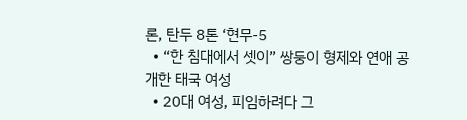론, 탄두 8톤 ‘현무-5
  • “한 침대에서 셋이” 쌍둥이 형제와 연애 공개한 태국 여성
  • 20대 여성, 피임하려다 그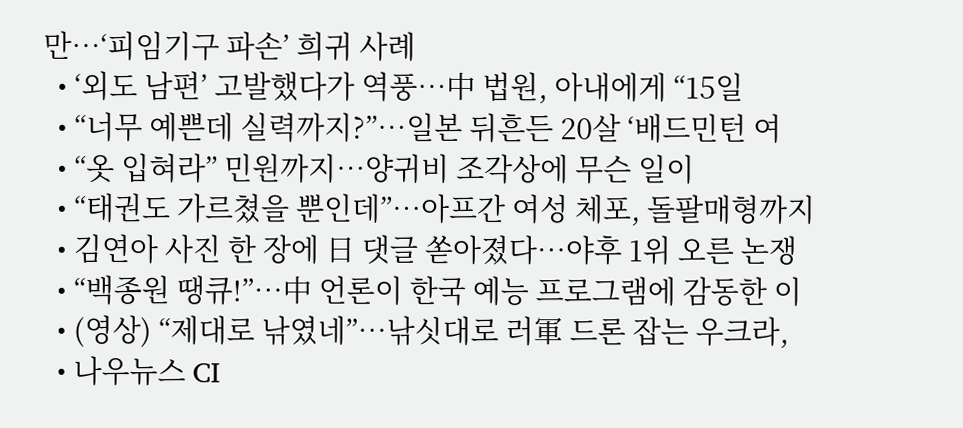만…‘피임기구 파손’ 희귀 사례
  • ‘외도 남편’ 고발했다가 역풍…中 법원, 아내에게 “15일
  • “너무 예쁜데 실력까지?”…일본 뒤흔든 20살 ‘배드민턴 여
  • “옷 입혀라” 민원까지…양귀비 조각상에 무슨 일이
  • “태권도 가르쳤을 뿐인데”…아프간 여성 체포, 돌팔매형까지
  • 김연아 사진 한 장에 日 댓글 쏟아졌다…야후 1위 오른 논쟁
  • “백종원 땡큐!”…中 언론이 한국 예능 프로그램에 감동한 이
  • (영상) “제대로 낚였네”…낚싯대로 러軍 드론 잡는 우크라,
  • 나우뉴스 CI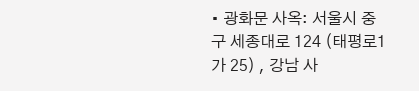• 광화문 사옥: 서울시 중구 세종대로 124 (태평로1가 25) , 강남 사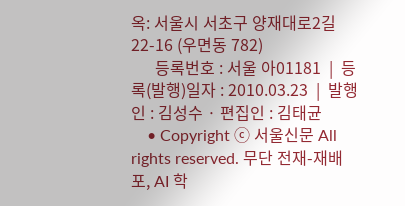옥: 서울시 서초구 양재대로2길 22-16 (우면동 782)
      등록번호 : 서울 아01181  |  등록(발행)일자 : 2010.03.23  |  발행인 : 김성수 · 편집인 : 김태균
    • Copyright ⓒ 서울신문 All rights reserved. 무단 전재-재배포, AI 학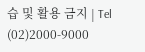습 및 활용 금지 | Tel (02)2000-9000